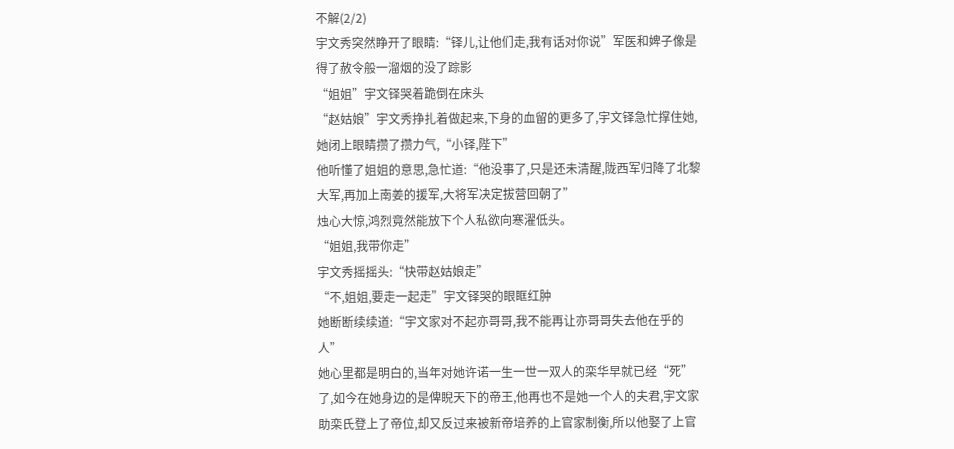不解(2/2)
宇文秀突然睁开了眼睛:“铎儿,让他们走,我有话对你说”军医和婢子像是得了赦令般一溜烟的没了踪影
“姐姐”宇文铎哭着跪倒在床头
“赵姑娘”宇文秀挣扎着做起来,下身的血留的更多了,宇文铎急忙撑住她,她闭上眼睛攒了攒力气,“小铎,陛下”
他听懂了姐姐的意思,急忙道:“他没事了,只是还未清醒,陇西军归降了北黎大军,再加上南姜的援军,大将军决定拔营回朝了”
烛心大惊,鸿烈竟然能放下个人私欲向寒濯低头。
“姐姐,我带你走”
宇文秀摇摇头:“快带赵姑娘走”
“不,姐姐,要走一起走”宇文铎哭的眼眶红肿
她断断续续道:“宇文家对不起亦哥哥,我不能再让亦哥哥失去他在乎的人”
她心里都是明白的,当年对她许诺一生一世一双人的栾华早就已经“死”了,如今在她身边的是俾睨天下的帝王,他再也不是她一个人的夫君,宇文家助栾氏登上了帝位,却又反过来被新帝培养的上官家制衡,所以他娶了上官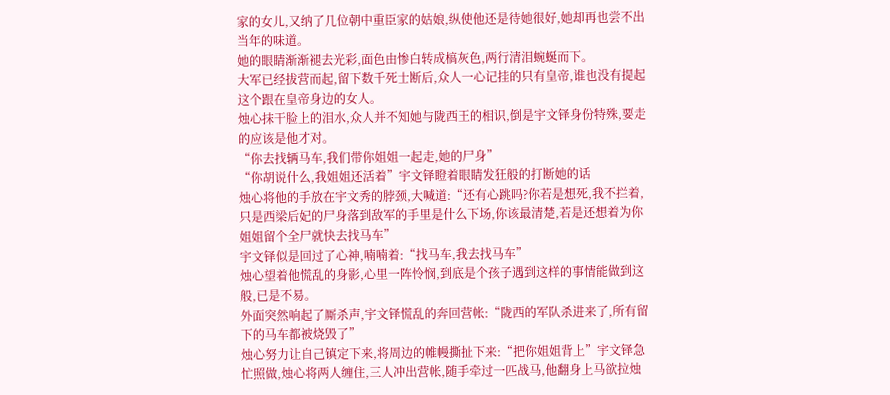家的女儿,又纳了几位朝中重臣家的姑娘,纵使他还是待她很好,她却再也尝不出当年的味道。
她的眼睛渐渐褪去光彩,面色由惨白转成槁灰色,两行清泪蜿蜒而下。
大军已经拔营而起,留下数千死士断后,众人一心记挂的只有皇帝,谁也没有提起这个跟在皇帝身边的女人。
烛心抹干脸上的泪水,众人并不知她与陇西王的相识,倒是宇文铎身份特殊,要走的应该是他才对。
“你去找辆马车,我们带你姐姐一起走,她的尸身”
“你胡说什么,我姐姐还活着”宇文铎瞪着眼睛发狂般的打断她的话
烛心将他的手放在宇文秀的脖颈,大喊道:“还有心跳吗?你若是想死,我不拦着,只是西梁后妃的尸身落到敌军的手里是什么下场,你该最清楚,若是还想着为你姐姐留个全尸就快去找马车”
宇文铎似是回过了心神,喃喃着:“找马车,我去找马车”
烛心望着他慌乱的身影,心里一阵怜悯,到底是个孩子遇到这样的事情能做到这般,已是不易。
外面突然响起了厮杀声,宇文铎慌乱的奔回营帐:“陇西的军队杀进来了,所有留下的马车都被烧毁了”
烛心努力让自己镇定下来,将周边的帷幔撕扯下来:“把你姐姐背上”宇文铎急忙照做,烛心将两人缠住,三人冲出营帐,随手牵过一匹战马,他翻身上马欲拉烛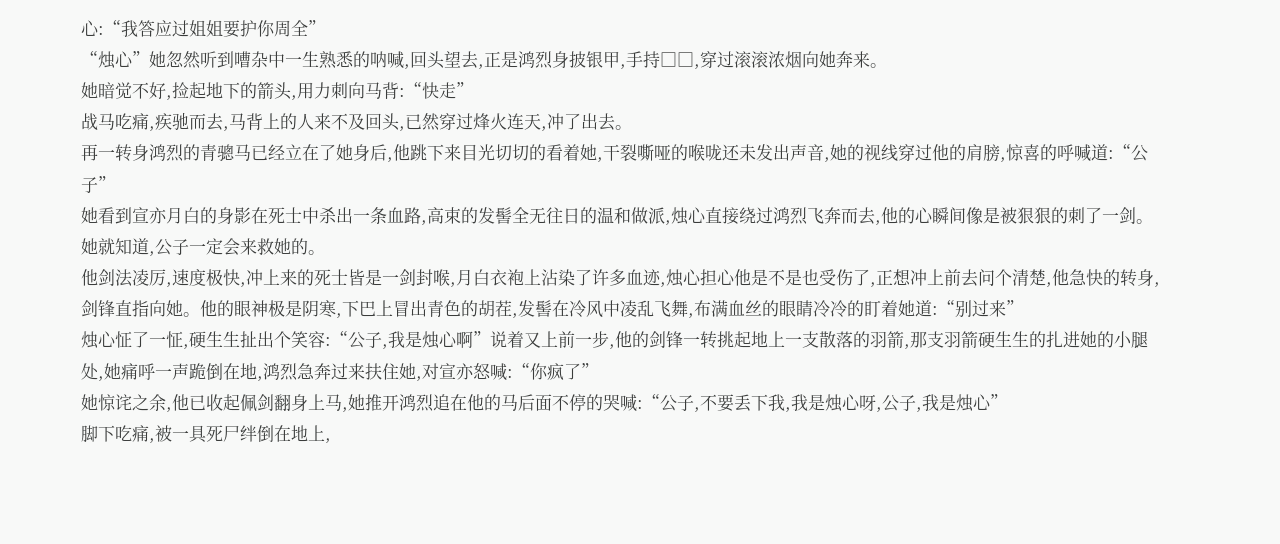心:“我答应过姐姐要护你周全”
“烛心”她忽然听到嘈杂中一生熟悉的呐喊,回头望去,正是鸿烈身披银甲,手持□□,穿过滚滚浓烟向她奔来。
她暗觉不好,捡起地下的箭头,用力刺向马背:“快走”
战马吃痛,疾驰而去,马背上的人来不及回头,已然穿过烽火连天,冲了出去。
再一转身鸿烈的青骢马已经立在了她身后,他跳下来目光切切的看着她,干裂嘶哑的喉咙还未发出声音,她的视线穿过他的肩膀,惊喜的呼喊道:“公子”
她看到宣亦月白的身影在死士中杀出一条血路,高束的发髻全无往日的温和做派,烛心直接绕过鸿烈飞奔而去,他的心瞬间像是被狠狠的刺了一剑。
她就知道,公子一定会来救她的。
他剑法凌厉,速度极快,冲上来的死士皆是一剑封喉,月白衣袍上沾染了许多血迹,烛心担心他是不是也受伤了,正想冲上前去问个清楚,他急快的转身,剑锋直指向她。他的眼神极是阴寒,下巴上冒出青色的胡茬,发髻在冷风中凌乱飞舞,布满血丝的眼睛冷冷的盯着她道:“别过来”
烛心怔了一怔,硬生生扯出个笑容:“公子,我是烛心啊”说着又上前一步,他的剑锋一转挑起地上一支散落的羽箭,那支羽箭硬生生的扎进她的小腿处,她痛呼一声跪倒在地,鸿烈急奔过来扶住她,对宣亦怒喊:“你疯了”
她惊诧之余,他已收起佩剑翻身上马,她推开鸿烈追在他的马后面不停的哭喊:“公子,不要丢下我,我是烛心呀,公子,我是烛心”
脚下吃痛,被一具死尸绊倒在地上,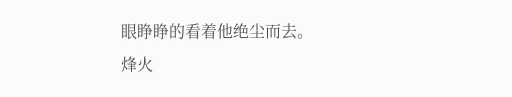眼睁睁的看着他绝尘而去。
烽火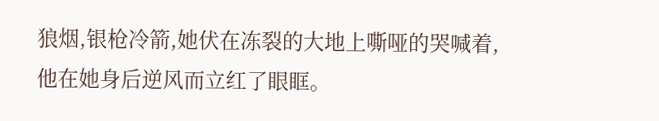狼烟,银枪冷箭,她伏在冻裂的大地上嘶哑的哭喊着,他在她身后逆风而立红了眼眶。